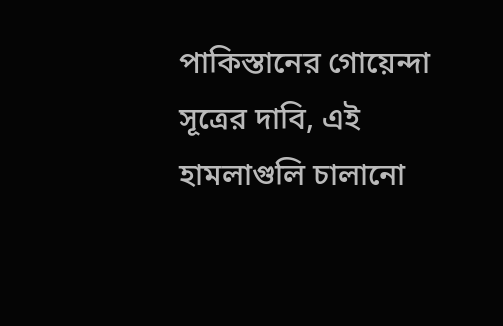পাকিস্তানের গোয়েন্দা সূত্রের দাবি, এই হামলাগুলি চালানো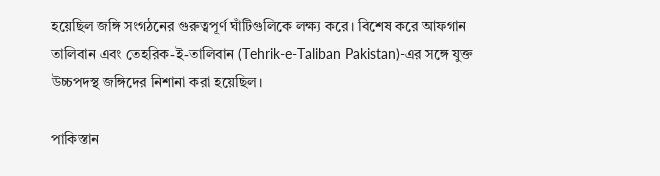হয়েছিল জঙ্গি সংগঠনের গুরুত্বপূর্ণ ঘাঁটিগুলিকে লক্ষ্য করে। বিশেষ করে আফগান তালিবান এবং তেহরিক-ই-তালিবান (Tehrik-e-Taliban Pakistan)-এর সঙ্গে যুক্ত উচ্চপদস্থ জঙ্গিদের নিশানা করা হয়েছিল।

পাকিস্তান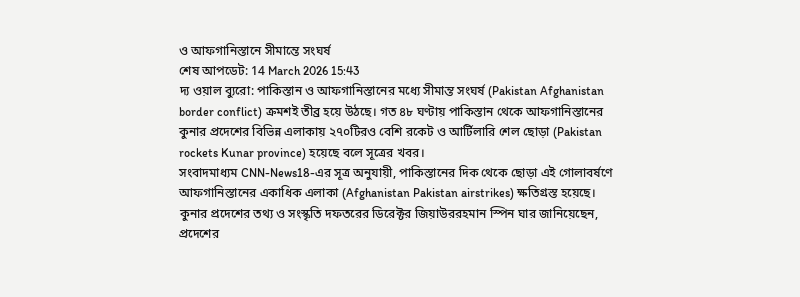ও আফগানিস্তানে সীমান্তে সংঘর্ষ
শেষ আপডেট: 14 March 2026 15:43
দ্য ওয়াল ব্যুরো: পাকিস্তান ও আফগানিস্তানের মধ্যে সীমান্ত সংঘর্ষ (Pakistan Afghanistan border conflict) ক্রমশই তীব্র হয়ে উঠছে। গত ৪৮ ঘণ্টায় পাকিস্তান থেকে আফগানিস্তানের কুনার প্রদেশের বিভিন্ন এলাকায় ২৭০টিরও বেশি রকেট ও আর্টিলারি শেল ছোড়া (Pakistan rockets Kunar province) হয়েছে বলে সূত্রের খবর।
সংবাদমাধ্যম CNN-News18-এর সূত্র অনুযায়ী, পাকিস্তানের দিক থেকে ছোড়া এই গোলাবর্ষণে আফগানিস্তানের একাধিক এলাকা (Afghanistan Pakistan airstrikes) ক্ষতিগ্রস্ত হয়েছে।
কুনার প্রদেশের তথ্য ও সংস্কৃতি দফতরের ডিরেক্টর জিয়াউররহমান স্পিন ঘার জানিয়েছেন, প্রদেশের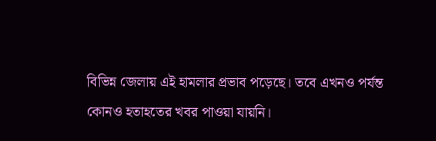বিভিন্ন জেলায় এই হামলার প্রভাব পড়েছে। তবে এখনও পর্যন্ত কোনও হতাহতের খবর পাওয়া যায়নি।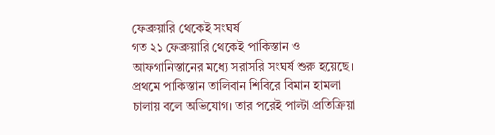ফেব্রুয়ারি থেকেই সংঘর্ষ
গত ২১ ফেব্রুয়ারি থেকেই পাকিস্তান ও আফগানিস্তানের মধ্যে সরাসরি সংঘর্ষ শুরু হয়েছে।
প্রথমে পাকিস্তান তালিবান শিবিরে বিমান হামলা চালায় বলে অভিযোগ। তার পরেই পাল্টা প্রতিক্রিয়া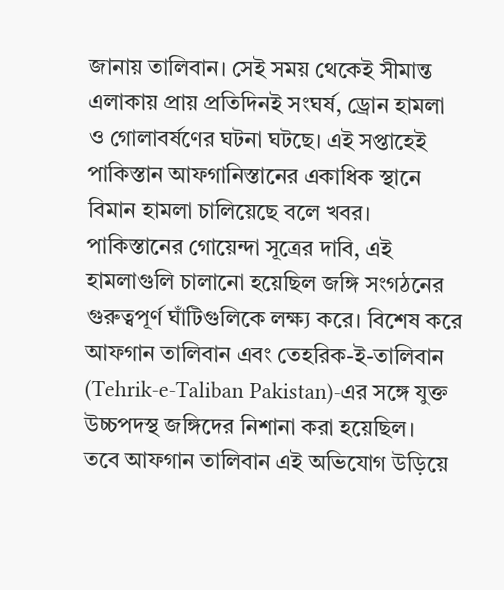জানায় তালিবান। সেই সময় থেকেই সীমান্ত এলাকায় প্রায় প্রতিদিনই সংঘর্ষ, ড্রোন হামলা ও গোলাবর্ষণের ঘটনা ঘটছে। এই সপ্তাহেই পাকিস্তান আফগানিস্তানের একাধিক স্থানে বিমান হামলা চালিয়েছে বলে খবর।
পাকিস্তানের গোয়েন্দা সূত্রের দাবি, এই হামলাগুলি চালানো হয়েছিল জঙ্গি সংগঠনের গুরুত্বপূর্ণ ঘাঁটিগুলিকে লক্ষ্য করে। বিশেষ করে আফগান তালিবান এবং তেহরিক-ই-তালিবান (Tehrik-e-Taliban Pakistan)-এর সঙ্গে যুক্ত উচ্চপদস্থ জঙ্গিদের নিশানা করা হয়েছিল।
তবে আফগান তালিবান এই অভিযোগ উড়িয়ে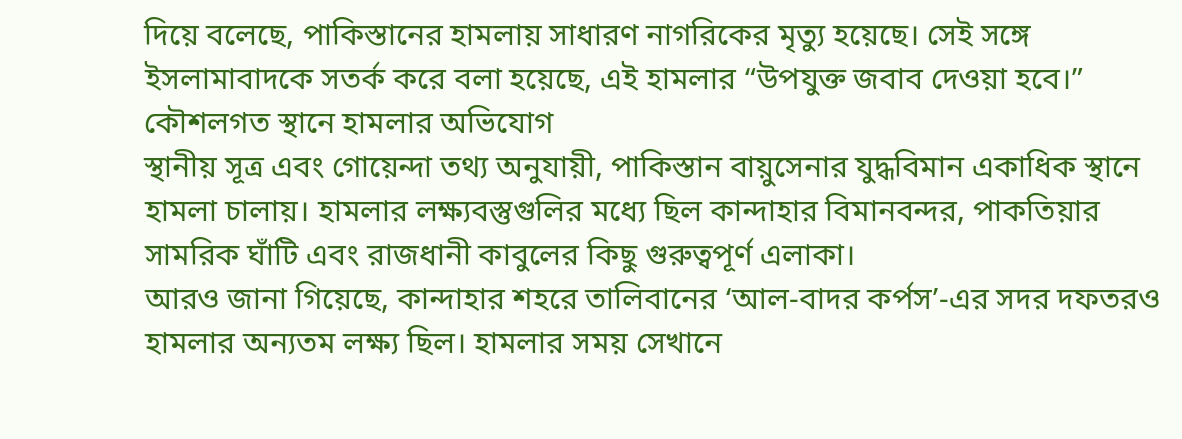দিয়ে বলেছে, পাকিস্তানের হামলায় সাধারণ নাগরিকের মৃত্যু হয়েছে। সেই সঙ্গে ইসলামাবাদকে সতর্ক করে বলা হয়েছে, এই হামলার “উপযুক্ত জবাব দেওয়া হবে।”
কৌশলগত স্থানে হামলার অভিযোগ
স্থানীয় সূত্র এবং গোয়েন্দা তথ্য অনুযায়ী, পাকিস্তান বায়ুসেনার যুদ্ধবিমান একাধিক স্থানে হামলা চালায়। হামলার লক্ষ্যবস্তুগুলির মধ্যে ছিল কান্দাহার বিমানবন্দর, পাকতিয়ার সামরিক ঘাঁটি এবং রাজধানী কাবুলের কিছু গুরুত্বপূর্ণ এলাকা।
আরও জানা গিয়েছে, কান্দাহার শহরে তালিবানের ‘আল-বাদর কর্পস’-এর সদর দফতরও হামলার অন্যতম লক্ষ্য ছিল। হামলার সময় সেখানে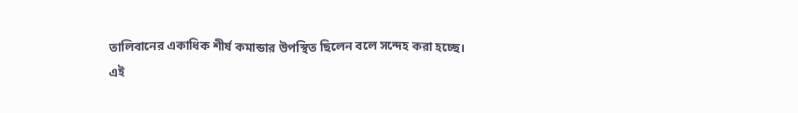তালিবানের একাধিক শীর্ষ কমান্ডার উপস্থিত ছিলেন বলে সন্দেহ করা হচ্ছে।
এই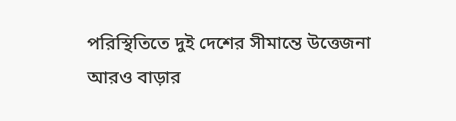পরিস্থিতিতে দুই দেশের সীমান্তে উত্তেজনা আরও বাড়ার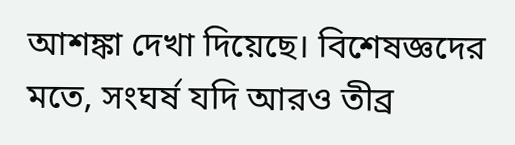আশঙ্কা দেখা দিয়েছে। বিশেষজ্ঞদের মতে, সংঘর্ষ যদি আরও তীব্র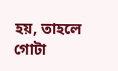হয়, তাহলে গোটা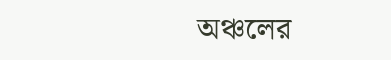অঞ্চলের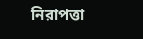নিরাপত্তা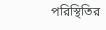পরিস্থিতির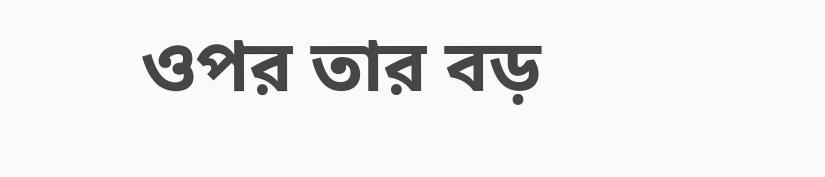ওপর তার বড়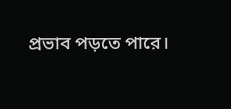প্রভাব পড়তে পারে।